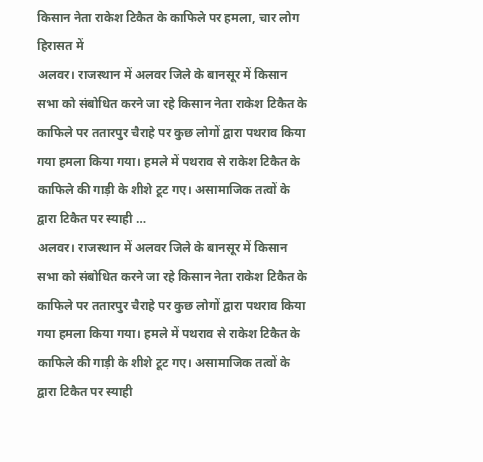किसान नेता राकेश टिकैत के काफिले पर हमला, चार लोग हिरासत में
अलवर। राजस्थान में अलवर जिले के बानसूर में किसान सभा को संबोधित करने जा रहे किसान नेता राकेश टिकैत के काफिले पर ततारपुर चैराहे पर कुछ लोगों द्वारा पथराव किया गया हमला किया गया। हमले में पथराव से राकेश टिकैत के काफिले की गाड़ी के शीशे टूट गए। असामाजिक तत्वों के द्वारा टिकैत पर स्याही …
अलवर। राजस्थान में अलवर जिले के बानसूर में किसान सभा को संबोधित करने जा रहे किसान नेता राकेश टिकैत के काफिले पर ततारपुर चैराहे पर कुछ लोगों द्वारा पथराव किया गया हमला किया गया। हमले में पथराव से राकेश टिकैत के काफिले की गाड़ी के शीशे टूट गए। असामाजिक तत्वों के द्वारा टिकैत पर स्याही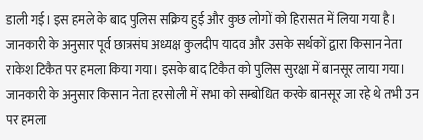डाली गई। इस हमले के बाद पुलिस सक्रिय हुई और कुछ लोगों को हिरासत में लिया गया है।
जानकारी के अनुसार पूर्व छात्रसंघ अध्यक्ष कुलदीप यादव और उसके सर्थकों द्वारा किसान नेता राकेश टिकैत पर हमला किया गया। इसके बाद टिकैत को पुलिस सुरक्षा में बानसूर लाया गया। जानकारी के अनुसार किसान नेता हरसोली में सभा को सम्बोधित करके बानसूर जा रहे थे तभी उन पर हमला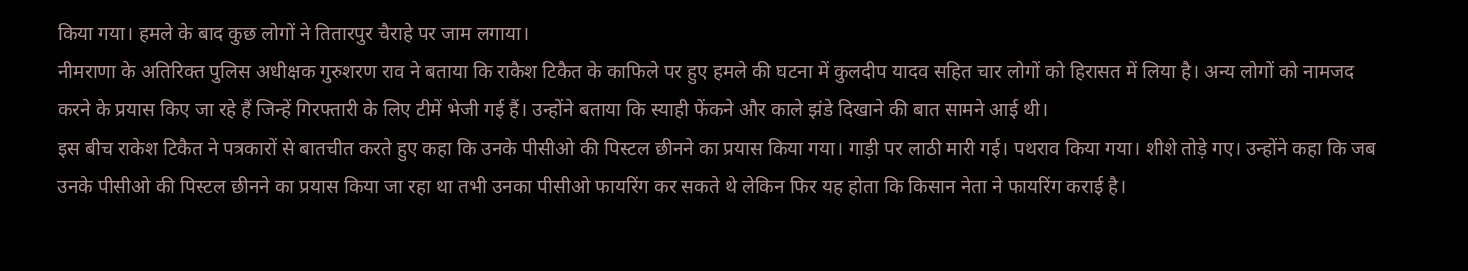किया गया। हमले के बाद कुछ लोगों ने तितारपुर चैराहे पर जाम लगाया।
नीमराणा के अतिरिक्त पुलिस अधीक्षक गुरुशरण राव ने बताया कि राकैश टिकैत के काफिले पर हुए हमले की घटना में कुलदीप यादव सहित चार लोगों को हिरासत में लिया है। अन्य लोगों को नामजद करने के प्रयास किए जा रहे हैं जिन्हें गिरफ्तारी के लिए टीमें भेजी गई हैं। उन्होंने बताया कि स्याही फेंकने और काले झंडे दिखाने की बात सामने आई थी।
इस बीच राकेश टिकैत ने पत्रकारों से बातचीत करते हुए कहा कि उनके पीसीओ की पिस्टल छीनने का प्रयास किया गया। गाड़ी पर लाठी मारी गई। पथराव किया गया। शीशे तोड़े गए। उन्होंने कहा कि जब उनके पीसीओ की पिस्टल छीनने का प्रयास किया जा रहा था तभी उनका पीसीओ फायरिंग कर सकते थे लेकिन फिर यह होता कि किसान नेता ने फायरिंग कराई है।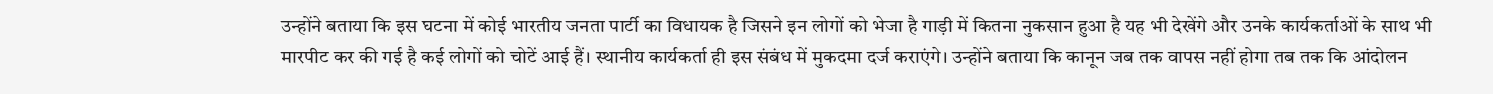उन्होंने बताया कि इस घटना में कोई भारतीय जनता पार्टी का विधायक है जिसने इन लोगों को भेजा है गाड़ी में कितना नुकसान हुआ है यह भी देखेंगे और उनके कार्यकर्ताओं के साथ भी मारपीट कर की गई है कई लोगों को चोटें आई हैं। स्थानीय कार्यकर्ता ही इस संबंध में मुकदमा दर्ज कराएंगे। उन्होंने बताया कि कानून जब तक वापस नहीं होगा तब तक कि आंदोलन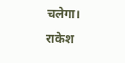चलेगा।
राकेश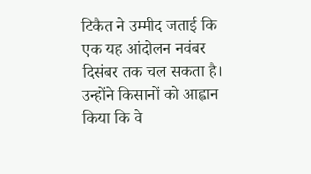टिकैत ने उम्मीद जताई कि एक यह आंदोलन नवंबर दिसंबर तक चल सकता है। उन्होंने किसानों को आह्वान किया कि वे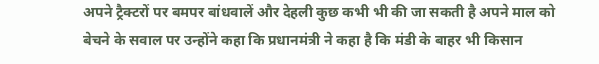अपने ट्रैक्टरों पर बमपर बांधवालें और देहली कुछ कभी भी की जा सकती है अपने माल को बेचने के सवाल पर उन्होंने कहा कि प्रधानमंत्री ने कहा है कि मंडी के बाहर भी किसान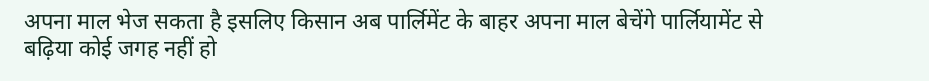अपना माल भेज सकता है इसलिए किसान अब पार्लिमेंट के बाहर अपना माल बेचेंगे पार्लियामेंट से बढ़िया कोई जगह नहीं हो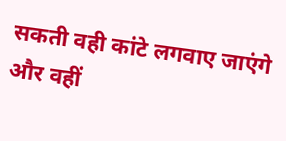सकती वही कांटे लगवाए जाएंगे और वहीं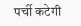पर्ची कटेगी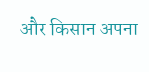और किसान अपना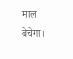माल बेचेगा।